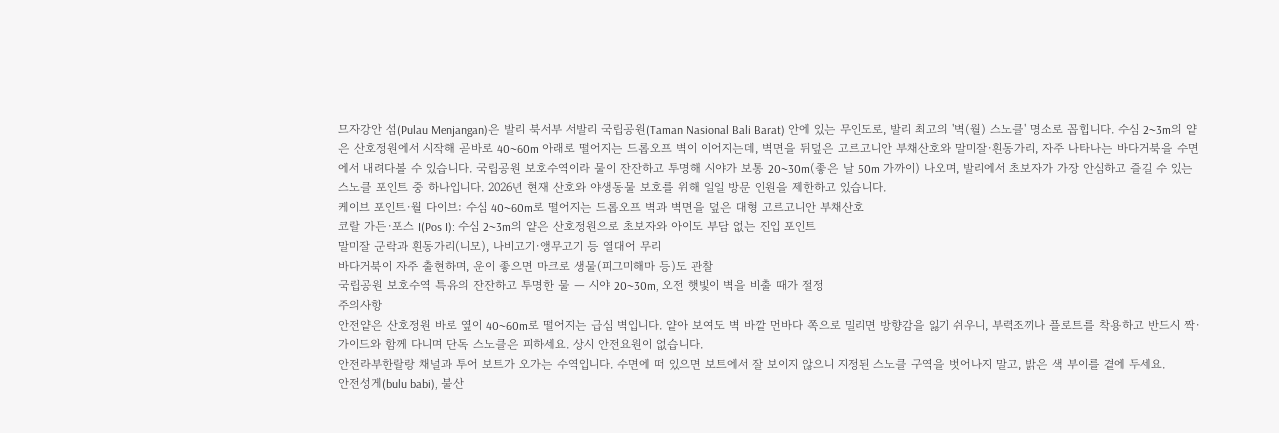므자강안 섬(Pulau Menjangan)은 발리 북서부 서발리 국립공원(Taman Nasional Bali Barat) 안에 있는 무인도로, 발리 최고의 '벽(월) 스노클' 명소로 꼽힙니다. 수심 2~3m의 얕은 산호정원에서 시작해 곧바로 40~60m 아래로 떨어지는 드롭오프 벽이 이어지는데, 벽면을 뒤덮은 고르고니안 부채산호와 말미잘·흰동가리, 자주 나타나는 바다거북을 수면에서 내려다볼 수 있습니다. 국립공원 보호수역이라 물이 잔잔하고 투명해 시야가 보통 20~30m(좋은 날 50m 가까이) 나오며, 발리에서 초보자가 가장 안심하고 즐길 수 있는 스노클 포인트 중 하나입니다. 2026년 현재 산호와 야생동물 보호를 위해 일일 방문 인원을 제한하고 있습니다.
케이브 포인트·월 다이브: 수심 40~60m로 떨어지는 드롭오프 벽과 벽면을 덮은 대형 고르고니안 부채산호
코랄 가든·포스 I(Pos I): 수심 2~3m의 얕은 산호정원으로 초보자와 아이도 부담 없는 진입 포인트
말미잘 군락과 흰동가리(니모), 나비고기·앵무고기 등 열대어 무리
바다거북이 자주 출현하며, 운이 좋으면 마크로 생물(피그미해마 등)도 관찰
국립공원 보호수역 특유의 잔잔하고 투명한 물 — 시야 20~30m, 오전 햇빛이 벽을 비출 때가 절정
주의사항
안전얕은 산호정원 바로 옆이 40~60m로 떨어지는 급심 벽입니다. 얕아 보여도 벽 바깥 먼바다 쪽으로 밀리면 방향감을 잃기 쉬우니, 부력조끼나 플로트를 착용하고 반드시 짝·가이드와 함께 다니며 단독 스노클은 피하세요. 상시 안전요원이 없습니다.
안전라부한랄랑 채널과 투어 보트가 오가는 수역입니다. 수면에 떠 있으면 보트에서 잘 보이지 않으니 지정된 스노클 구역을 벗어나지 말고, 밝은 색 부이를 곁에 두세요.
안전성게(bulu babi), 불산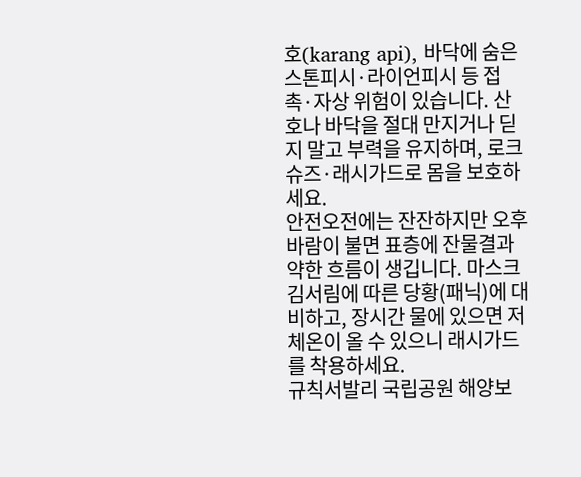호(karang api), 바닥에 숨은 스톤피시·라이언피시 등 접촉·자상 위험이 있습니다. 산호나 바닥을 절대 만지거나 딛지 말고 부력을 유지하며, 로크슈즈·래시가드로 몸을 보호하세요.
안전오전에는 잔잔하지만 오후 바람이 불면 표층에 잔물결과 약한 흐름이 생깁니다. 마스크 김서림에 따른 당황(패닉)에 대비하고, 장시간 물에 있으면 저체온이 올 수 있으니 래시가드를 착용하세요.
규칙서발리 국립공원 해양보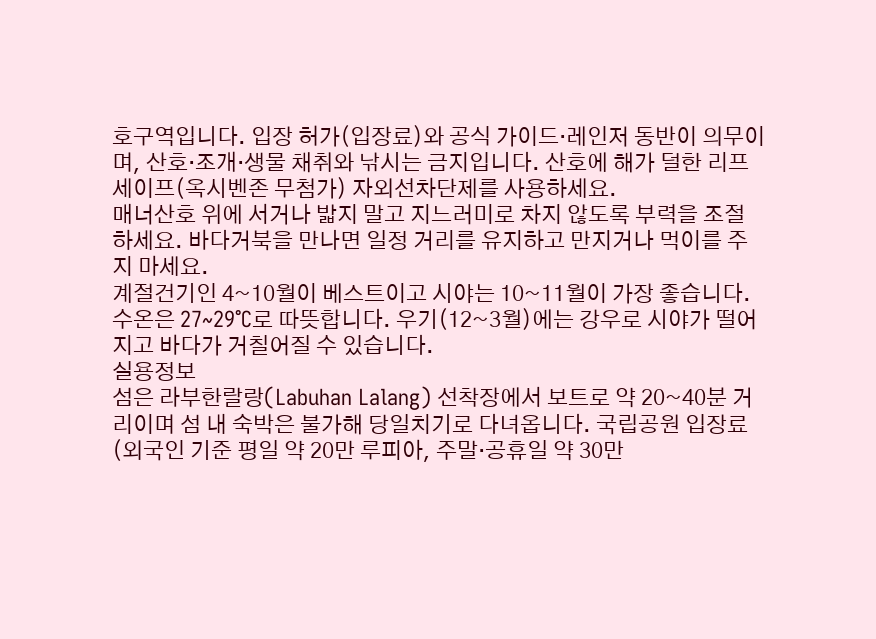호구역입니다. 입장 허가(입장료)와 공식 가이드·레인저 동반이 의무이며, 산호·조개·생물 채취와 낚시는 금지입니다. 산호에 해가 덜한 리프세이프(옥시벤존 무첨가) 자외선차단제를 사용하세요.
매너산호 위에 서거나 밟지 말고 지느러미로 차지 않도록 부력을 조절하세요. 바다거북을 만나면 일정 거리를 유지하고 만지거나 먹이를 주지 마세요.
계절건기인 4~10월이 베스트이고 시야는 10~11월이 가장 좋습니다. 수온은 27~29°C로 따뜻합니다. 우기(12~3월)에는 강우로 시야가 떨어지고 바다가 거칠어질 수 있습니다.
실용정보
섬은 라부한랄랑(Labuhan Lalang) 선착장에서 보트로 약 20~40분 거리이며 섬 내 숙박은 불가해 당일치기로 다녀옵니다. 국립공원 입장료(외국인 기준 평일 약 20만 루피아, 주말·공휴일 약 30만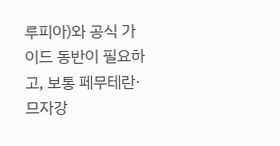루피아)와 공식 가이드 동반이 필요하고, 보통 페무테란·므자강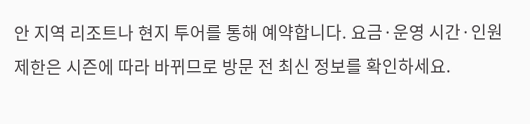안 지역 리조트나 현지 투어를 통해 예약합니다. 요금·운영 시간·인원 제한은 시즌에 따라 바뀌므로 방문 전 최신 정보를 확인하세요.